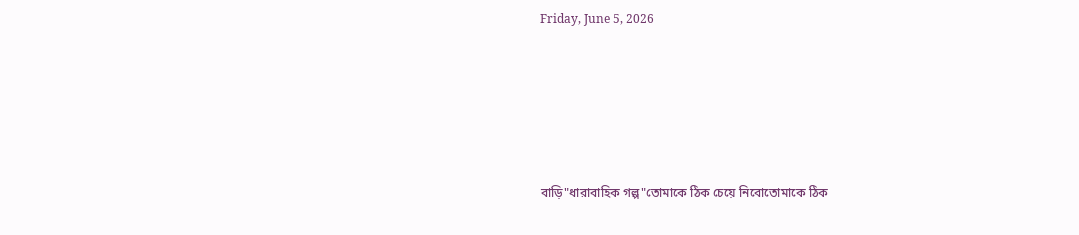Friday, June 5, 2026







বাড়ি"ধারাবাহিক গল্প"তোমাকে ঠিক চেয়ে নিবোতোমাকে ঠিক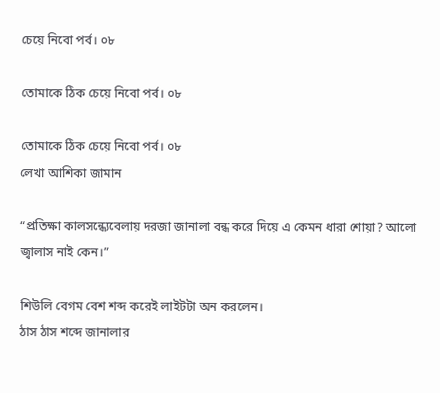চেয়ে নিবো পর্ব। ০৮

তোমাকে ঠিক চেয়ে নিবো পর্ব। ০৮

তোমাকে ঠিক চেয়ে নিবো পর্ব। ০৮
লেখা আশিকা জামান

“প্রতিক্ষা কালসন্ধ্যেবেলায় দরজা জানালা বন্ধ করে দিয়ে এ কেমন ধারা শোয়া? আলো জ্বালাস নাই কেন।”

শিউলি বেগম বেশ শব্দ করেই লাইটটা অন করলেন।
ঠাস ঠাস শব্দে জানালার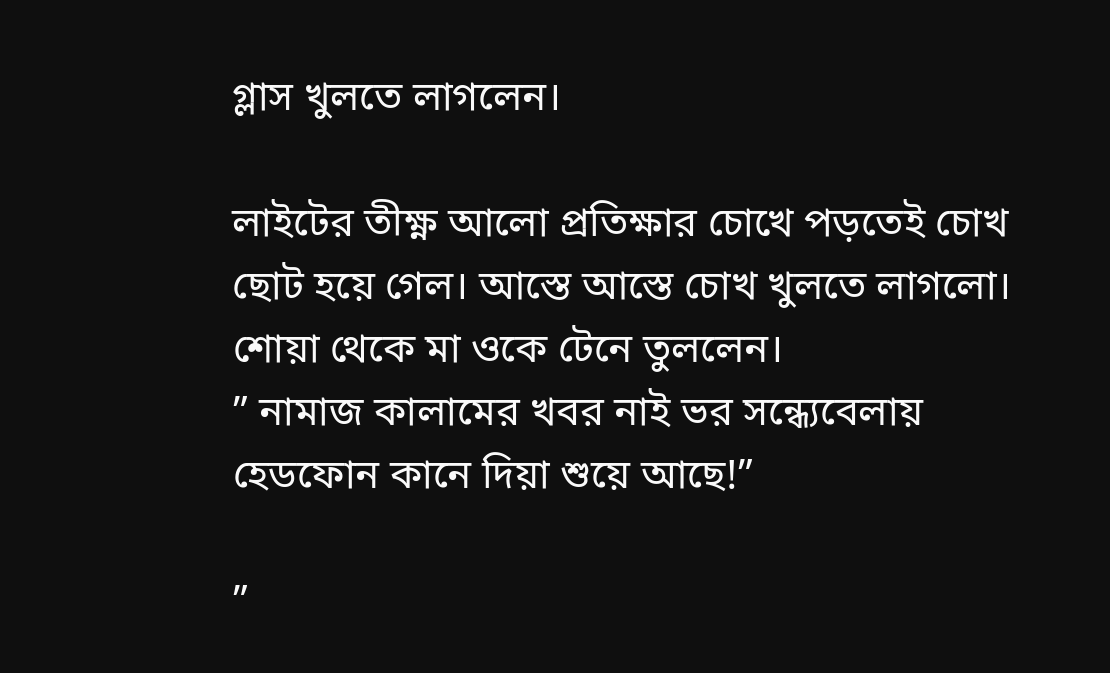গ্লাস খুলতে লাগলেন।

লাইটের তীক্ষ্ণ আলো প্রতিক্ষার চোখে পড়তেই চোখ ছোট হয়ে গেল। আস্তে আস্তে চোখ খুলতে লাগলো।
শোয়া থেকে মা ওকে টেনে তুললেন।
” নামাজ কালামের খবর নাই ভর সন্ধ্যেবেলায় হেডফোন কানে দিয়া শুয়ে আছে!”

”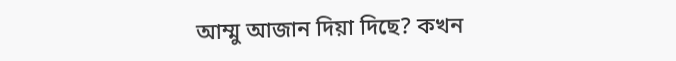আম্মু আজান দিয়া দিছে? কখন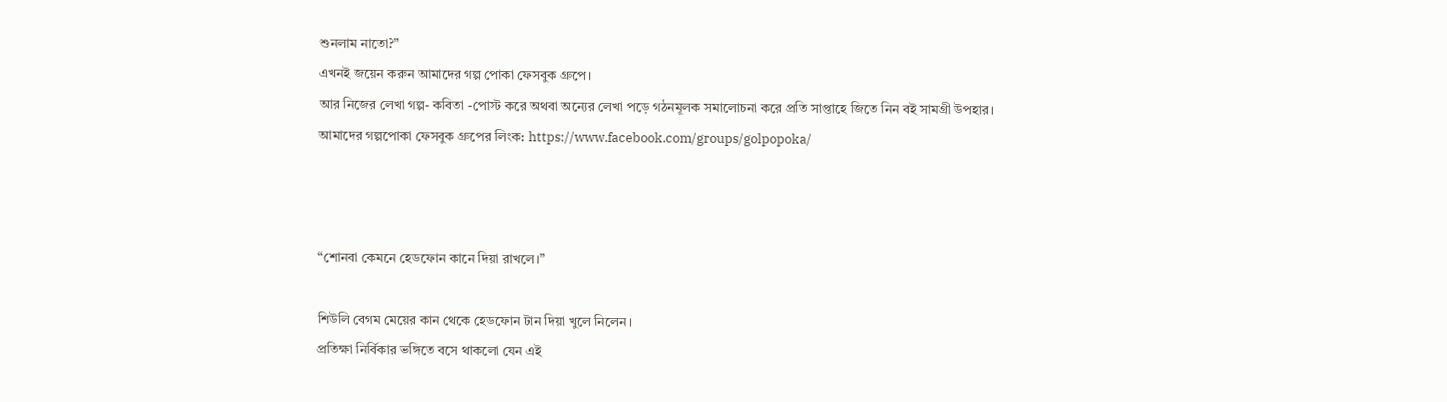শুনলাম নাতো?”
এখনই জয়েন করুন আমাদের গল্প পোকা ফেসবুক গ্রুপে।
আর নিজের লেখা গল্প- কবিতা -পোস্ট করে অথবা অন্যের লেখা পড়ে গঠনমূলক সমালোচনা করে প্রতি সাপ্তাহে জিতে নিন বই সামগ্রী উপহার।
আমাদের গল্পপোকা ফেসবুক গ্রুপের লিংক: https://www.facebook.com/groups/golpopoka/



“শোনবা কেমনে হেডফোন কানে দিয়া রাখলে।”

শিউলি বেগম মেয়ের কান থেকে হেডফোন টান দিয়া খুলে নিলেন।
প্রতিক্ষা নির্বিকার ভঙ্গিতে বসে থাকলো যেন এই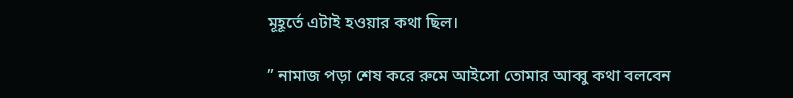মূহূর্তে এটাই হওয়ার কথা ছিল।

” নামাজ পড়া শেষ করে রুমে আইসো তোমার আব্বু কথা বলবেন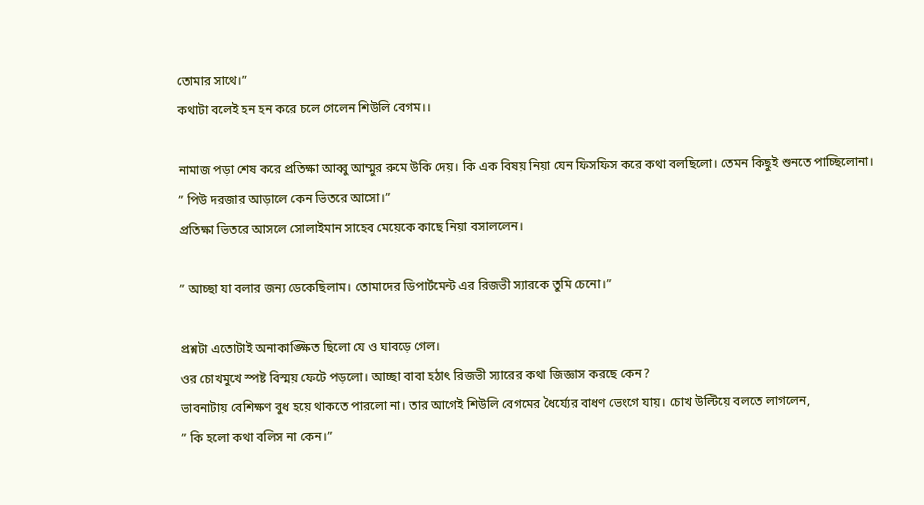তোমার সাথে।”
কথাটা বলেই হন হন করে চলে গেলেন শিউলি বেগম।।

নামাজ পড়া শেষ করে প্রতিক্ষা আব্বু আম্মুর রুমে উকি দেয়। কি এক বিষয় নিয়া যেন ফিসফিস করে কথা বলছিলো। তেমন কিছুই শুনতে পাচ্ছিলোনা।
” পিউ দরজার আড়ালে কেন ভিতরে আসো।”
প্রতিক্ষা ভিতরে আসলে সোলাইমান সাহেব মেয়েকে কাছে নিয়া বসাললেন।

” আচ্ছা যা বলার জন্য ডেকেছিলাম। তোমাদের ডিপার্টমেন্ট এর রিজভী স্যারকে তুমি চেনো।”

প্রশ্নটা এতোটাই অনাকাঙ্ক্ষিত ছিলো যে ও ঘাবড়ে গেল।
ওর চোখমুখে স্পষ্ট বিস্ময় ফেটে পড়লো। আচ্ছা বাবা হঠাৎ রিজভী স্যারের কথা জিজ্ঞাস করছে কেন?
ভাবনাটায় বেশিক্ষণ বুধ হয়ে থাকতে পারলো না। তার আগেই শিউলি বেগমের ধৈর্য্যের বাধণ ভেংগে যায়। চোখ উল্টিয়ে বলতে লাগলেন,
” কি হলো কথা বলিস না কেন।”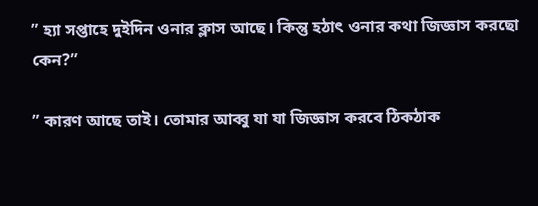” হ্যা সপ্তাহে দুইদিন ওনার ক্লাস আছে। কিন্তু হঠাৎ ওনার কথা জিজ্ঞাস করছো কেন?”

” কারণ আছে তাই। তোমার আব্বু যা যা জিজ্ঞাস করবে ঠিকঠাক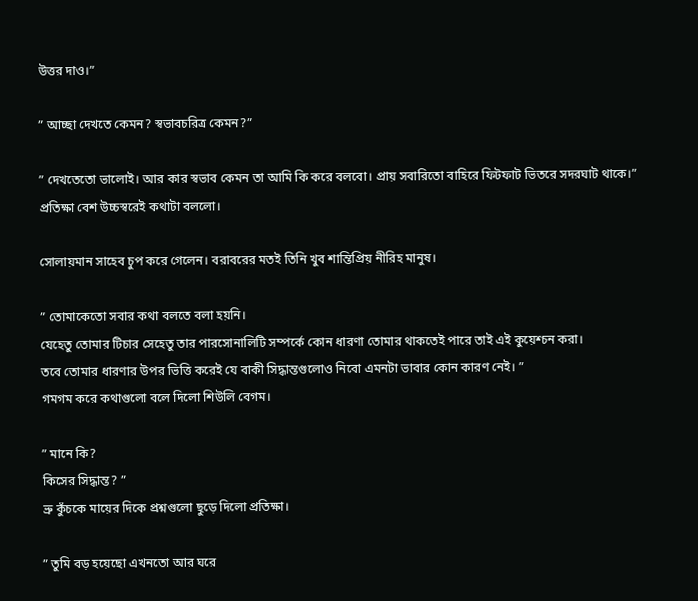উত্তর দাও।”

” আচ্ছা দেখতে কেমন? স্বভাবচরিত্র কেমন?”

” দেখতেতো ভালোই। আর কার স্বভাব কেমন তা আমি কি করে বলবো। প্রায় সবারিতো বাহিরে ফিটফাট ভিতরে সদরঘাট থাকে।”
প্রতিক্ষা বেশ উচ্চস্বরেই কথাটা বললো।

সোলায়মান সাহেব চুপ করে গেলেন। বরাবরের মতই তিনি খুব শান্তিপ্রিয় নীরিহ মানুষ।

” তোমাকেতো সবার কথা বলতে বলা হয়নি।
যেহেতু তোমার টিচার সেহেতু তার পারসোনালিটি সম্পর্কে কোন ধারণা তোমার থাকতেই পারে তাই এই কুয়েশ্চন করা।
তবে তোমার ধারণার উপর ভিত্তি করেই যে বাকী সিদ্ধান্তগুলোও নিবো এমনটা ভাবার কোন কারণ নেই। ”
গমগম করে কথাগুলো বলে দিলো শিউলি বেগম।

” মানে কি?
কিসের সিদ্ধান্ত? ”
ভ্রু কুঁচকে মায়ের দিকে প্রশ্নগুলো ছুড়ে দিলো প্রতিক্ষা।

” তুমি বড় হয়েছো এখনতো আর ঘরে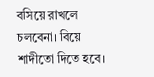বসিয়ে রাখলে চলবেনা। বিয়ে শাদীতো দিতে হবে।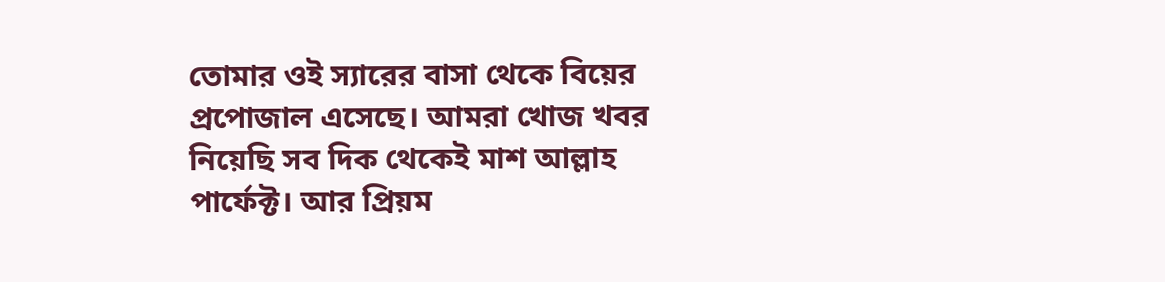তোমার ওই স্যারের বাসা থেকে বিয়ের প্রপোজাল এসেছে। আমরা খোজ খবর নিয়েছি সব দিক থেকেই মাশ আল্লাহ পার্ফেক্ট। আর প্রিয়ম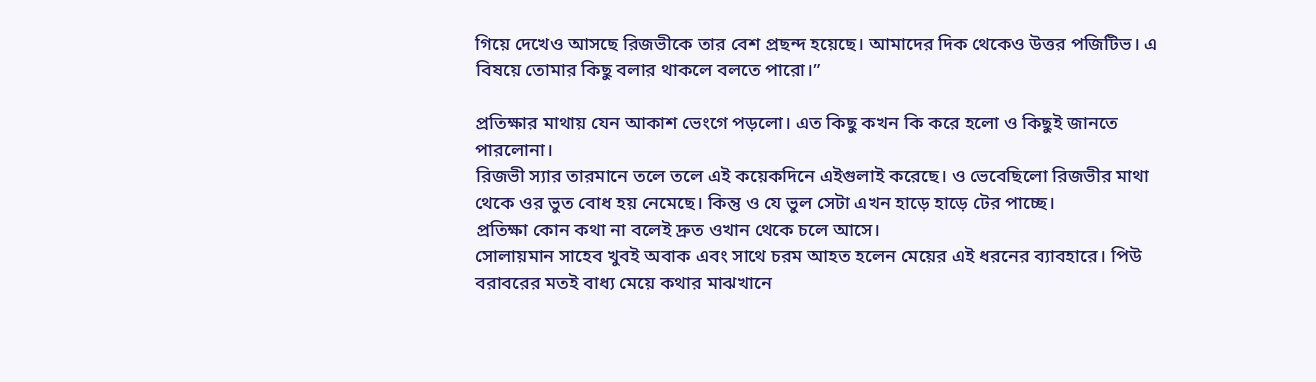গিয়ে দেখেও আসছে রিজভীকে তার বেশ প্রছন্দ হয়েছে। আমাদের দিক থেকেও উত্তর পজিটিভ। এ বিষয়ে তোমার কিছু বলার থাকলে বলতে পারো।”

প্রতিক্ষার মাথায় যেন আকাশ ভেংগে পড়লো। এত কিছু কখন কি করে হলো ও কিছুই জানতে পারলোনা।
রিজভী স্যার তারমানে তলে তলে এই কয়েকদিনে এইগুলাই করেছে। ও ভেবেছিলো রিজভীর মাথা থেকে ওর ভুত বোধ হয় নেমেছে। কিন্তু ও যে ভুল সেটা এখন হাড়ে হাড়ে টের পাচ্ছে।
প্রতিক্ষা কোন কথা না বলেই দ্রুত ওখান থেকে চলে আসে।
সোলায়মান সাহেব খুবই অবাক এবং সাথে চরম আহত হলেন মেয়ের এই ধরনের ব্যাবহারে। পিউ বরাবরের মতই বাধ্য মেয়ে কথার মাঝখানে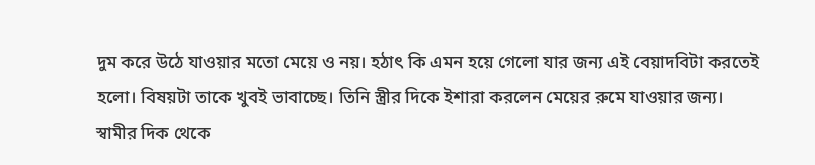দুম করে উঠে যাওয়ার মতো মেয়ে ও নয়। হঠাৎ কি এমন হয়ে গেলো যার জন্য এই বেয়াদবিটা করতেই হলো। বিষয়টা তাকে খুবই ভাবাচ্ছে। তিনি স্ত্রীর দিকে ইশারা করলেন মেয়ের রুমে যাওয়ার জন্য।
স্বামীর দিক থেকে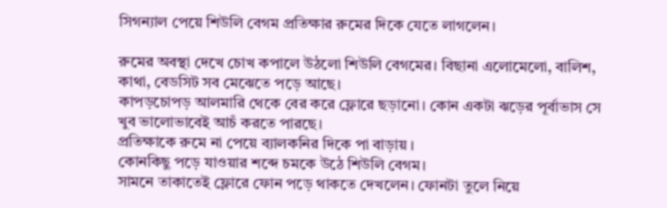সিগন্যাল পেয়ে শিউলি বেগম প্রতিক্ষার রুমের দিকে যেতে লাগলেন।

রুমের অবস্থা দেখে চোখ কপালে উঠলো শিউলি বেগমের। বিছানা এলোমেলো, বালিশ, কাথা, বেডসিট সব মেঝেতে পড়ে আছে।
কাপড়চোপড় আলমারি থেকে বের করে ফ্লোরে ছড়ানো। কোন একটা ঝড়ের পূর্বাভাস সে খুব ভালোভাবেই আচঁ করতে পারছে।
প্রতিক্ষাকে রুমে না পেয়ে ব্যালকনির দিকে পা বাড়ায় ।
কোনকিছু পড়ে যাওয়ার শব্দে চমকে উঠে শিউলি বেগম।
সামনে তাকাতেই ফ্লোরে ফোন পড়ে থাকতে দেখলেন। ফোনটা তুলে নিয়ে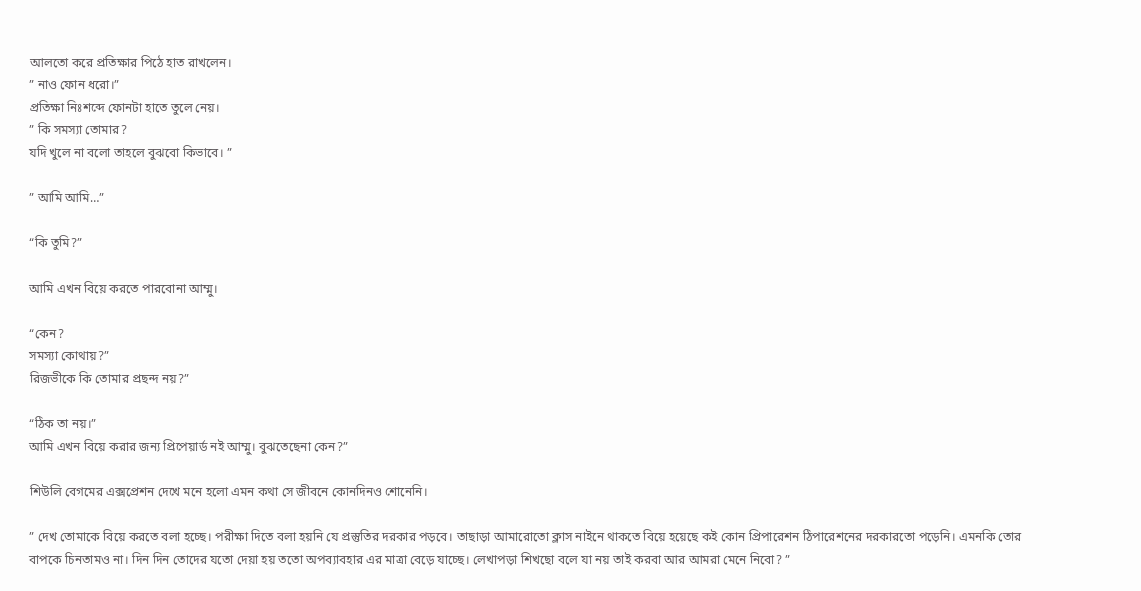আলতো করে প্রতিক্ষার পিঠে হাত রাখলেন।
” নাও ফোন ধরো।”
প্রতিক্ষা নিঃশব্দে ফোনটা হাতে তুলে নেয়।
” কি সমস্যা তোমার?
যদি খুলে না বলো তাহলে বুঝবো কিভাবে। ”

” আমি আমি…”

“কি তুমি?”

আমি এখন বিয়ে করতে পারবোনা আম্মু।

“কেন?
সমস্যা কোথায়?”
রিজভীকে কি তোমার প্রছন্দ নয়?”

“ঠিক তা নয়।”
আমি এখন বিয়ে করার জন্য প্রিপেয়ার্ড নই আম্মু। বুঝতেছেনা কেন?”

শিউলি বেগমের এক্সপ্রেশন দেখে মনে হলো এমন কথা সে জীবনে কোনদিনও শোনেনি।

” দেখ তোমাকে বিয়ে করতে বলা হচ্ছে। পরীক্ষা দিতে বলা হয়নি যে প্রস্তুতির দরকার পড়বে। তাছাড়া আমারোতো ক্লাস নাইনে থাকতে বিয়ে হয়েছে কই কোন প্রিপারেশন ঠিপারেশনের দরকারতো পড়েনি। এমনকি তোর বাপকে চিনতামও না। দিন দিন তোদের যতো দেয়া হয় ততো অপব্যাবহার এর মাত্রা বেড়ে যাচ্ছে। লেখাপড়া শিখছো বলে যা নয় তাই করবা আর আমরা মেনে নিবো? ”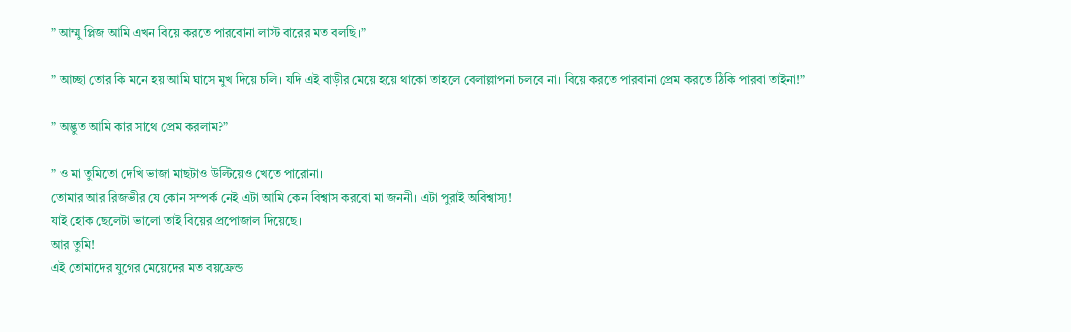” আম্মু প্লিজ আমি এখন বিয়ে করতে পারবোনা লাস্ট বারের মত বলছি।”

” আচ্ছা তোর কি মনে হয় আমি ঘাসে মুখ দিয়ে চলি। যদি এই বাড়ীর মেয়ে হয়ে থাকো তাহলে বেলাল্লাপনা চলবে না। বিয়ে করতে পারবানা প্রেম করতে ঠিকি পারবা তাইনা!”

” অদ্ভুত আমি কার সাথে প্রেম করলাম?”

” ও মা তুমিতো দেখি ভাজা মাছটাও উল্টিয়েও খেতে পারোনা।
তোমার আর রিজভীর যে কোন সম্পর্ক নেই এটা আমি কেন বিশ্বাস করবো মা জননী। এটা পুরাই অবিশ্বাস্য!
যাই হোক ছেলেটা ভালো তাই বিয়ের প্রপোজাল দিয়েছে।
আর তুমি!
এই তোমাদের যুগের মেয়েদের মত বয়ফ্রেন্ড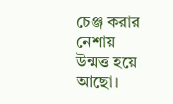চেঞ্জ করার নেশায় উন্মত্ত হয়ে আছো।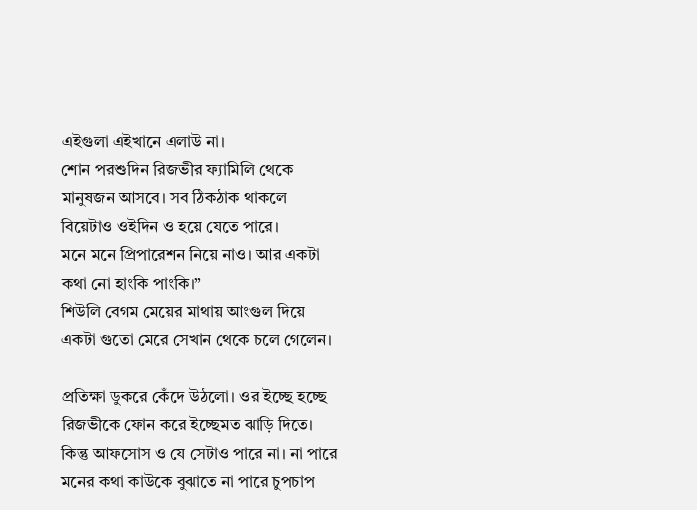এইগুলা এইখানে এলাউ না।
শোন পরশুদিন রিজভীর ফ্যামিলি থেকে মানুষজন আসবে। সব ঠিকঠাক থাকলে বিয়েটাও ওইদিন ও হয়ে যেতে পারে।
মনে মনে প্রিপারেশন নিয়ে নাও। আর একটা কথা নো হাংকি পাংকি।”
শিউলি বেগম মেয়ের মাথায় আংগুল দিয়ে একটা গুতো মেরে সেখান থেকে চলে গেলেন।

প্রতিক্ষা ডুকরে কেঁদে উঠলো। ওর ইচ্ছে হচ্ছে রিজভীকে ফোন করে ইচ্ছেমত ঝাড়ি দিতে। কিন্তু আফসোস ও যে সেটাও পারে না। না পারে মনের কথা কাউকে বুঝাতে না পারে চুপচাপ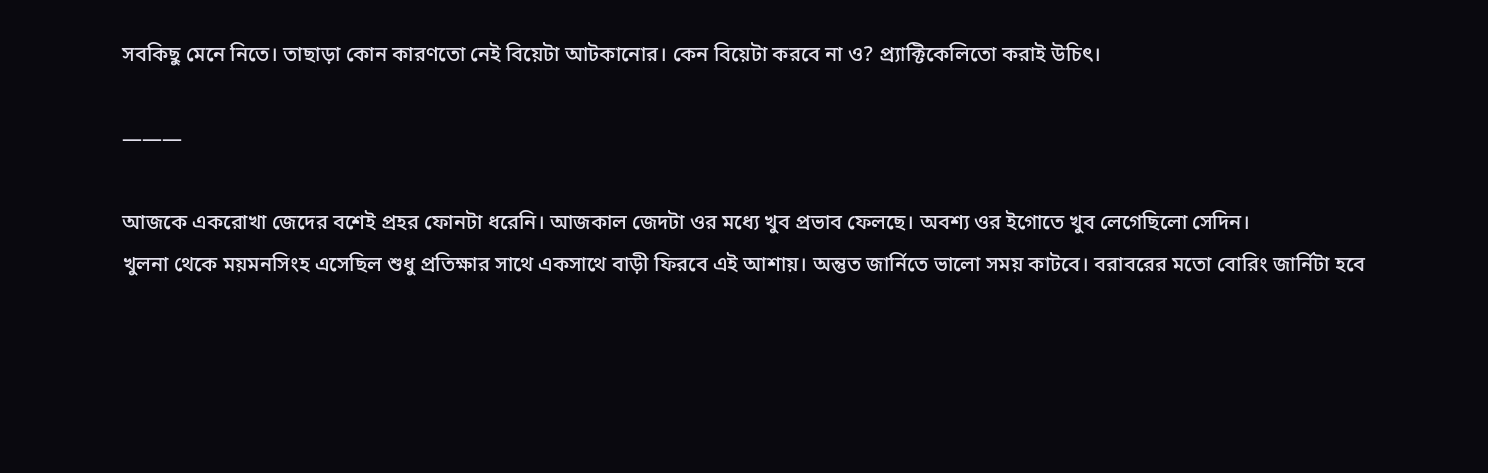সবকিছু মেনে নিতে। তাছাড়া কোন কারণতো নেই বিয়েটা আটকানোর। কেন বিয়েটা করবে না ও? প্র‍্যাক্টিকেলিতো করাই উচিৎ।

———

আজকে একরোখা জেদের বশেই প্রহর ফোনটা ধরেনি। আজকাল জেদটা ওর মধ্যে খুব প্রভাব ফেলছে। অবশ্য ওর ইগোতে খুব লেগেছিলো সেদিন।
খুলনা থেকে ময়মনসিংহ এসেছিল শুধু প্রতিক্ষার সাথে একসাথে বাড়ী ফিরবে এই আশায়। অন্তুত জার্নিতে ভালো সময় কাটবে। বরাবরের মতো বোরিং জার্নিটা হবে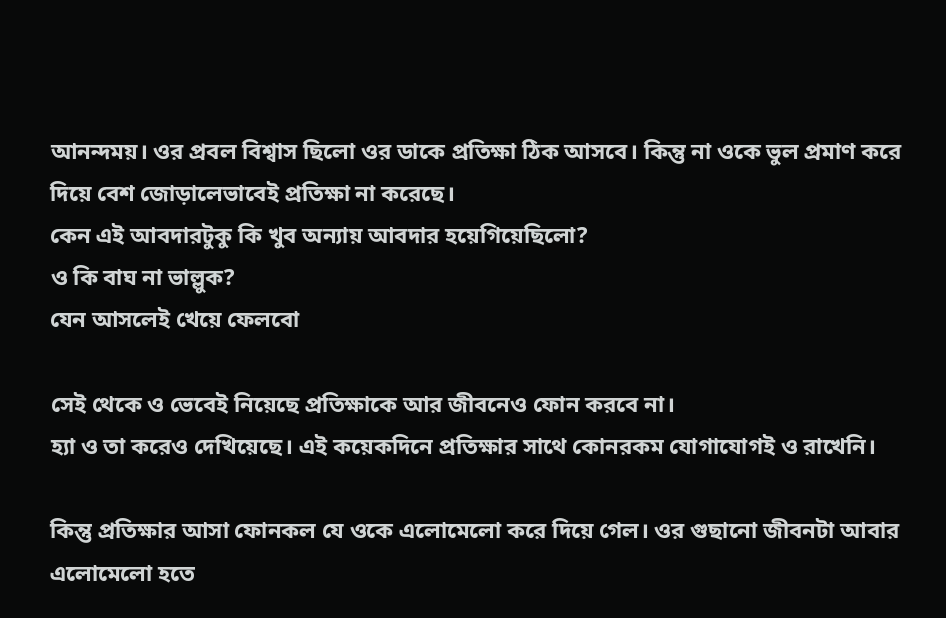আনন্দময়। ওর প্রবল বিশ্বাস ছিলো ওর ডাকে প্রতিক্ষা ঠিক আসবে। কিন্তু না ওকে ভুল প্রমাণ করে দিয়ে বেশ জোড়ালেভাবেই প্রতিক্ষা না করেছে।
কেন এই আবদারটুকু কি খুব অন্যায় আবদার হয়েগিয়েছিলো?
ও কি বাঘ না ভাল্লুক?
যেন আসলেই খেয়ে ফেলবো

সেই থেকে ও ভেবেই নিয়েছে প্রতিক্ষাকে আর জীবনেও ফোন করবে না।
হ্যা ও তা করেও দেখিয়েছে। এই কয়েকদিনে প্রতিক্ষার সাথে কোনরকম যোগাযোগই ও রাখেনি।

কিন্তু প্রতিক্ষার আসা ফোনকল যে ওকে এলোমেলো করে দিয়ে গেল। ওর গুছানো জীবনটা আবার এলোমেলো হতে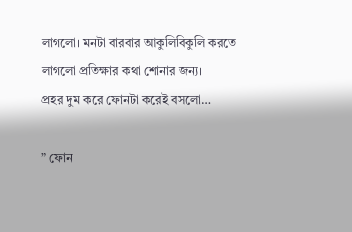লাগলো। মনটা বারবার আকুলিবিকুলি করতে লাগলো প্রতিক্ষার কথা শোনার জন্য।
প্রহর দুম করে ফোনটা করেই বসলো…

” ফোন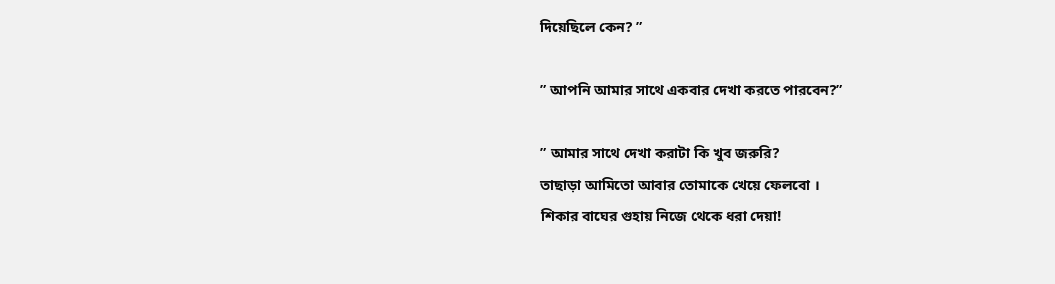দিয়েছিলে কেন? ”

” আপনি আমার সাথে একবার দেখা করতে পারবেন?”

” আমার সাথে দেখা করাটা কি খুব জরুরি?
তাছাড়া আমিতো আবার তোমাকে খেয়ে ফেলবো ।
শিকার বাঘের গুহায় নিজে থেকে ধরা দেয়া!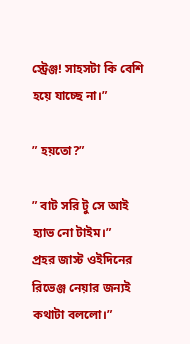স্ট্রেঞ্জ! সাহসটা কি বেশি হয়ে যাচ্ছে না।”

” হয়তো?”

” বাট সরি টু সে আই হ্যাভ নো টাইম।”
প্রহর জাস্ট ওইদিনের রিভেঞ্জ নেয়ার জন্যই কথাটা বললো।”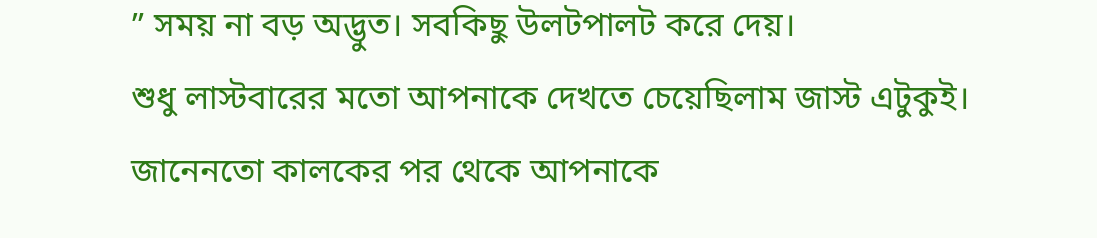” সময় না বড় অদ্ভুত। সবকিছু উলটপালট করে দেয়।
শুধু লাস্টবারের মতো আপনাকে দেখতে চেয়েছিলাম জাস্ট এটুকুই।
জানেনতো কালকের পর থেকে আপনাকে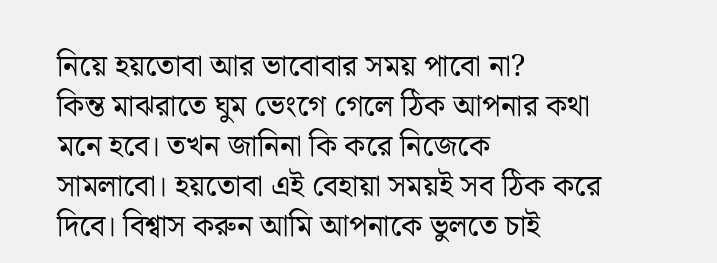নিয়ে হয়তোবা আর ভাবোবার সময় পাবো না?
কিন্ত মাঝরাতে ঘুম ভেংগে গেলে ঠিক আপনার কথা মনে হবে। তখন জানিনা কি করে নিজেকে সামলাবো। হয়তোবা এই বেহায়া সময়ই সব ঠিক করে দিবে। বিশ্বাস করুন আমি আপনাকে ভুলতে চাই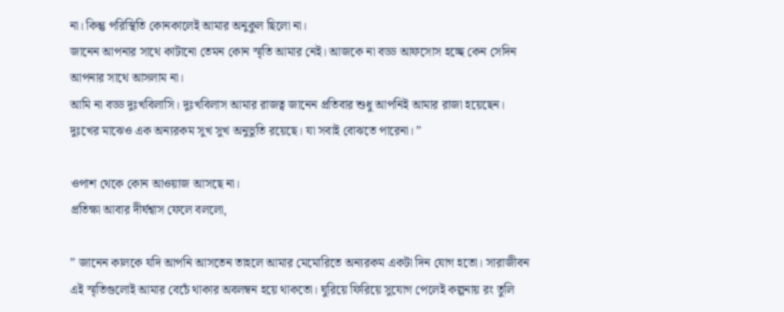না। কিন্তু পরিস্থিতি কোনকালেই আমার অনুকুল ছিলো না।
জানেন আপনার সাথে কাটানো তেমন কোন স্মৃতি আমার নেই। আজকে না বড্ড আফসোস হচ্ছে কেন সেদিন আপনার সাথে আসলাম না।
আমি না বড্ড দুঃখবিলাসি। দুঃখবিলাস আমার রাজত্ব জানেন প্রতিবার শুধু আপনিই আমার রাজা হয়েছেন। দুঃখের মাঝেও এক অন্যরকম সুখ সুখ অনুভুতি রয়েছে। যা সবাই বোঝতে পারেনা। ”

ওপাশ থেকে কোন আওয়াজ আসছে না।
প্রতিক্ষা আবার দীর্ঘশ্বাস ফেলে বললো,

” জানেন কালকে যদি আপনি আসতেন তাহলে আমার মেমোরিতে অন্যরকম একটা দিন যোগ হতো। সারাজীবন এই স্মৃতিগুলোই আমার বেচেঁ থাকার অবলম্বন হয়ে থাকতো। ঘুরিয়ে ফিরিয়ে সুযোগ পেলেই কল্পনায় রং তুলি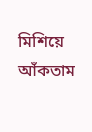মিশিয়ে আঁকতাম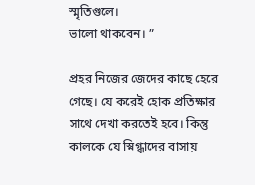স্মৃতিগুলে।
ভালো থাকবেন। ”

প্রহর নিজের জেদের কাছে হেরে গেছে। যে করেই হোক প্রতিক্ষার সাথে দেখা করতেই হবে। কিন্তু কালকে যে স্নিগ্ধাদের বাসায়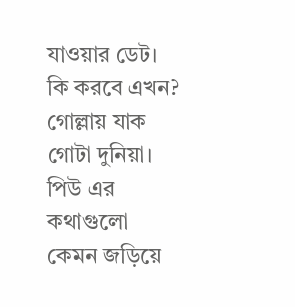যাওয়ার ডেট।
কি করবে এখন?
গোল্লায় যাক গোটা দুনিয়া।
পিউ এর কথাগুলো কেমন জড়িয়ে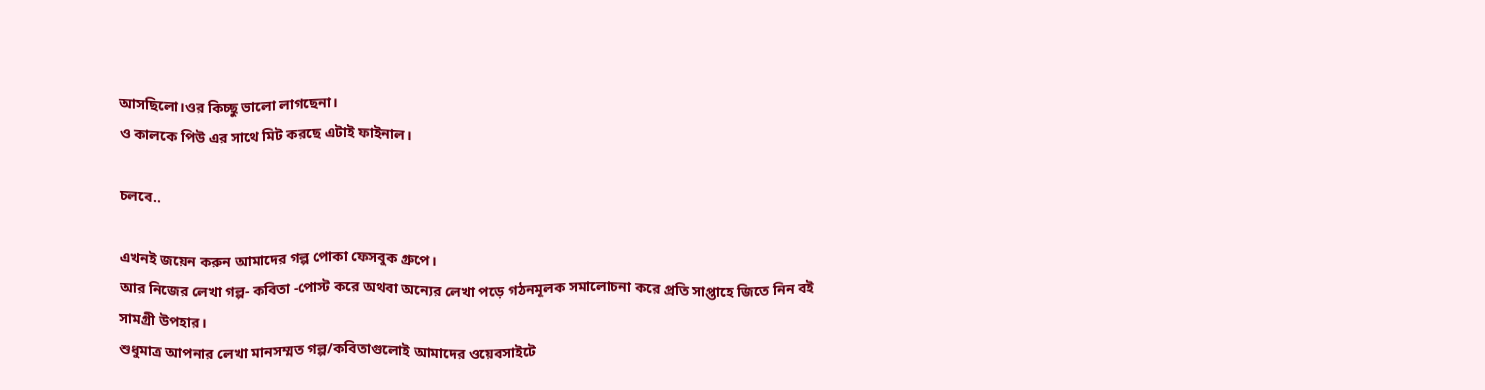আসছিলো।ওর কিচ্ছু ভালো লাগছেনা।
ও কালকে পিউ এর সাথে মিট করছে এটাই ফাইনাল।

চলবে..

এখনই জয়েন করুন আমাদের গল্প পোকা ফেসবুক গ্রুপে।
আর নিজের লেখা গল্প- কবিতা -পোস্ট করে অথবা অন্যের লেখা পড়ে গঠনমূলক সমালোচনা করে প্রতি সাপ্তাহে জিতে নিন বই সামগ্রী উপহার।
শুধুমাত্র আপনার লেখা মানসম্মত গল্প/কবিতাগুলোই আমাদের ওয়েবসাইটে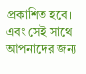প্রকাশিত হবে। এবং সেই সাথে আপনাদের জন্য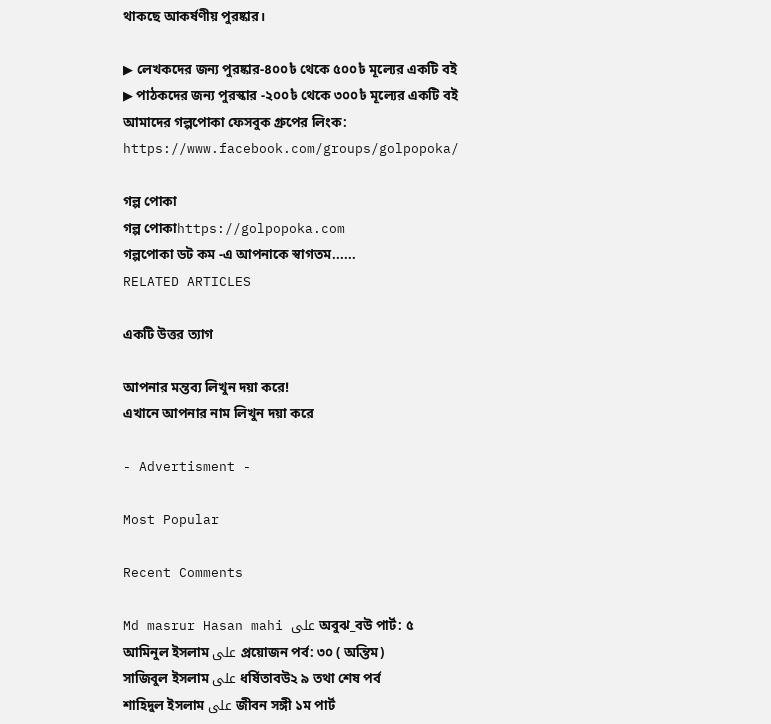থাকছে আকর্ষণীয় পুরষ্কার।

▶ লেখকদের জন্য পুরষ্কার-৪০০৳ থেকে ৫০০৳ মূল্যের একটি বই
▶ পাঠকদের জন্য পুরস্কার -২০০৳ থেকে ৩০০৳ মূল্যের একটি বই
আমাদের গল্পপোকা ফেসবুক গ্রুপের লিংক:
https://www.facebook.com/groups/golpopoka/

গল্প পোকা
গল্প পোকাhttps://golpopoka.com
গল্পপোকা ডট কম -এ আপনাকে স্বাগতম......
RELATED ARTICLES

একটি উত্তর ত্যাগ

আপনার মন্তব্য লিখুন দয়া করে!
এখানে আপনার নাম লিখুন দয়া করে

- Advertisment -

Most Popular

Recent Comments

Md masrur Hasan mahi على অবুঝ_বউ পার্ট: ৫
আমিনুল ইসলাম على প্রয়োজন পর্ব: ৩০ ( অন্তিম)
সাজিবুল ইসলাম على ধর্ষিতাবউ২ ৯ তথা শেষ পর্ব
শাহিদুল ইসলাম على জীবন সঙ্গী ১ম পার্ট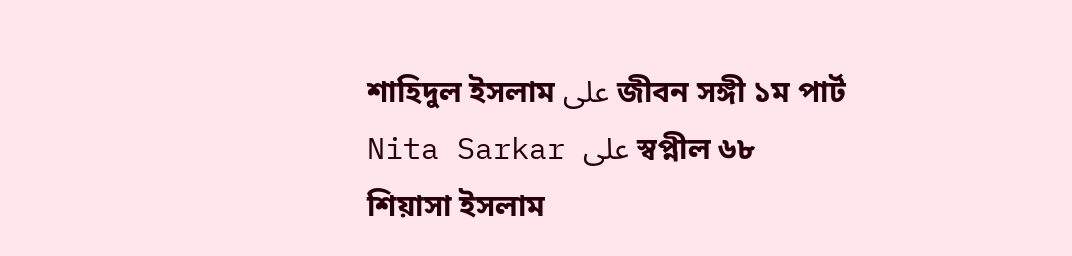শাহিদুল ইসলাম على জীবন সঙ্গী ১ম পার্ট
Nita Sarkar على স্বপ্নীল ৬৮
শিয়াসা ইসলাম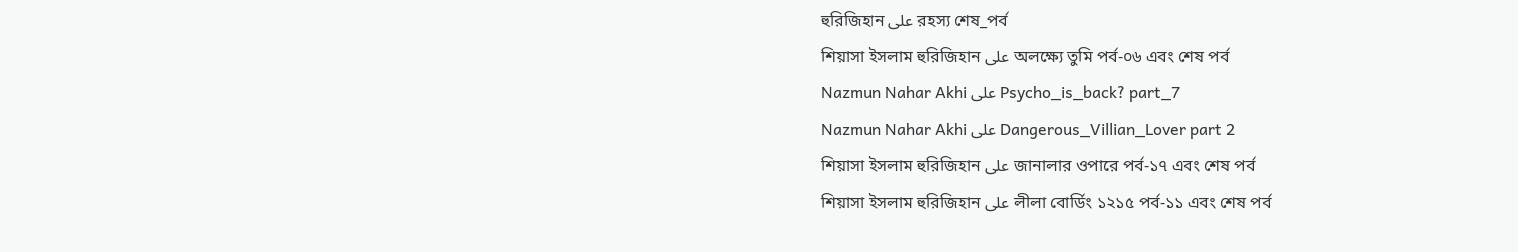হুরিজিহান على রহস্য শেষ_পর্ব
শিয়াসা ইসলাম হুরিজিহান على অলক্ষ্যে তুমি পর্ব-০৬ এবং শেষ পর্ব
Nazmun Nahar Akhi على Psycho_is_back? part_7
Nazmun Nahar Akhi على Dangerous_Villian_Lover part 2
শিয়াসা ইসলাম হুরিজিহান على জানালার ওপারে পর্ব-১৭ এবং শেষ পর্ব
শিয়াসা ইসলাম হুরিজিহান على লীলা বোর্ডিং ১২১৫ পর্ব-১১ এবং শেষ পর্ব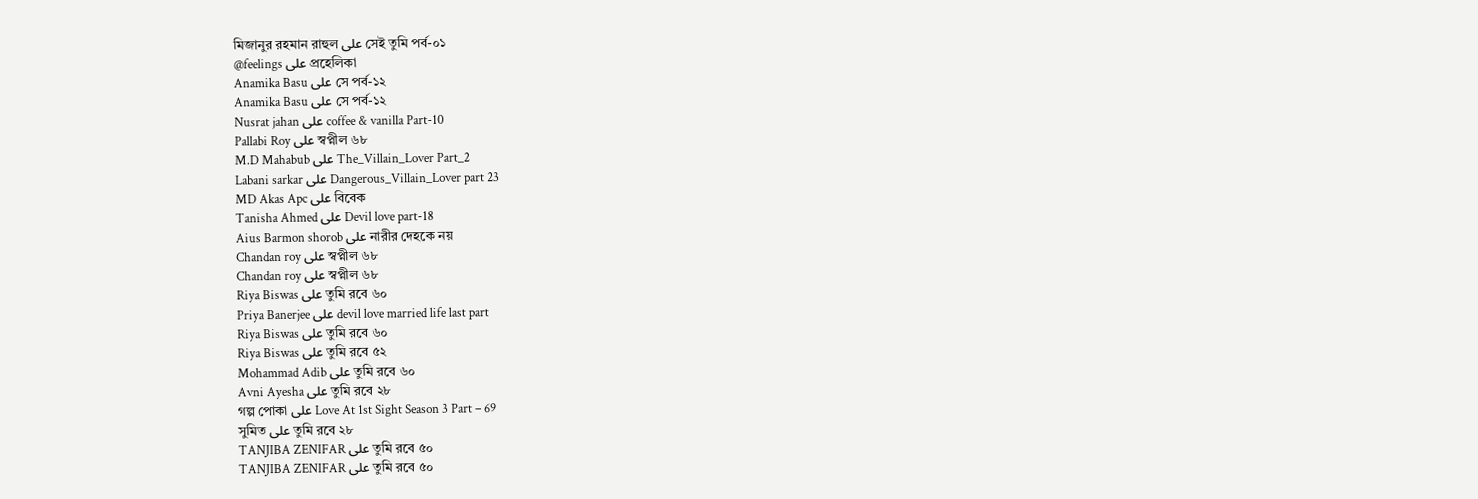মিজানুর রহমান রাহুল على সেই তুমি পর্ব-০১
@feelings على প্রহেলিকা
Anamika Basu على সে পর্ব-১২
Anamika Basu على সে পর্ব-১২
Nusrat jahan على coffee & vanilla Part-10
Pallabi Roy على স্বপ্নীল ৬৮
M.D Mahabub على The_Villain_Lover Part_2
Labani sarkar على Dangerous_Villain_Lover part 23
MD Akas Apc على বিবেক
Tanisha Ahmed على Devil love part-18
Aius Barmon shorob على নারীর দেহকে নয়
Chandan roy على স্বপ্নীল ৬৮
Chandan roy على স্বপ্নীল ৬৮
Riya Biswas على তুমি রবে ৬০
Priya Banerjee على devil love married life last part
Riya Biswas على তুমি রবে ৬০
Riya Biswas على তুমি রবে ৫২
Mohammad Adib على তুমি রবে ৬০
Avni Ayesha على তুমি রবে ২৮
গল্প পোকা على Love At 1st Sight Season 3 Part – 69
সুমিত على তুমি রবে ২৮
TANJIBA ZENIFAR على তুমি রবে ৫০
TANJIBA ZENIFAR على তুমি রবে ৫০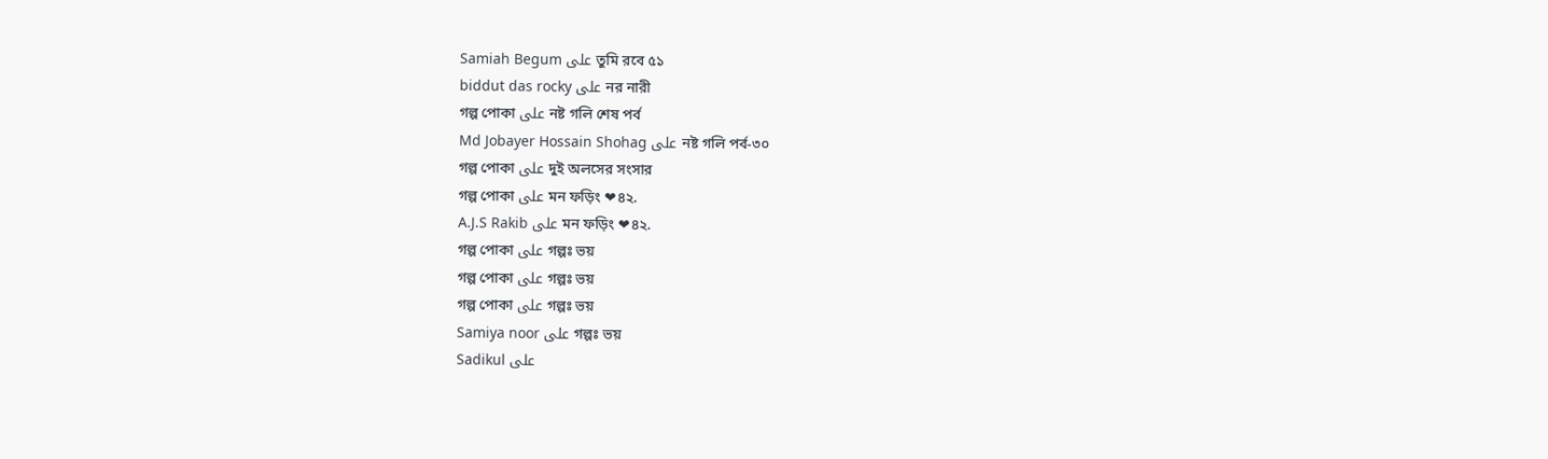Samiah Begum على তুমি রবে ৫১
biddut das rocky على নর নারী
গল্প পোকা على নষ্ট গলি শেষ পর্ব
Md Jobayer Hossain Shohag على নষ্ট গলি পর্ব-৩০
গল্প পোকা على দুই অলসের সংসার
গল্প পোকা على মন ফড়িং ❤৪২.
A.J.S Rakib على মন ফড়িং ❤৪২.
গল্প পোকা على গল্পঃ ভয়
গল্প পোকা على গল্পঃ ভয়
গল্প পোকা على গল্পঃ ভয়
Samiya noor على গল্পঃ ভয়
Sadikul على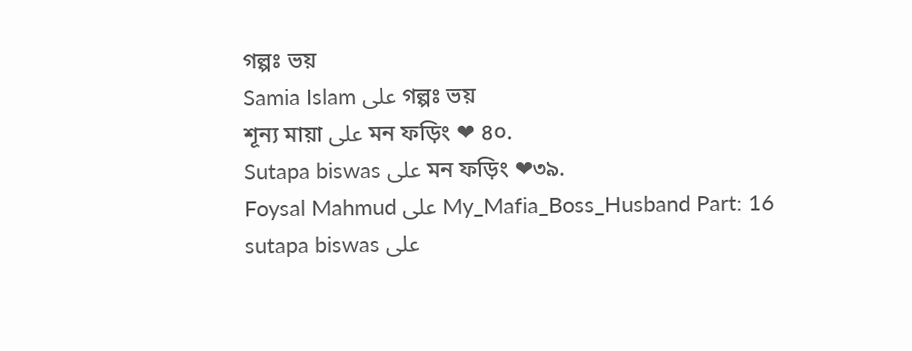গল্পঃ ভয়
Samia Islam على গল্পঃ ভয়
শূন্য মায়া على মন ফড়িং ❤ ৪০.
Sutapa biswas على মন ফড়িং ❤৩৯.
Foysal Mahmud على My_Mafia_Boss_Husband Part: 16
sutapa biswas على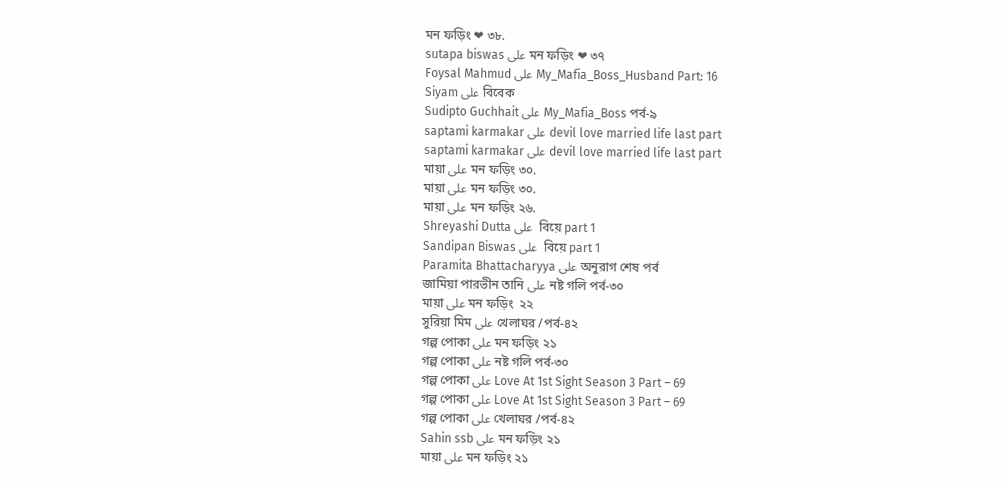মন ফড়িং ❤ ৩৮.
sutapa biswas على মন ফড়িং ❤ ৩৭
Foysal Mahmud على My_Mafia_Boss_Husband Part: 16
Siyam على বিবেক
Sudipto Guchhait على My_Mafia_Boss পর্ব-৯
saptami karmakar على devil love married life last part
saptami karmakar على devil love married life last part
মায়া على মন ফড়িং ৩০.
মায়া على মন ফড়িং ৩০.
মায়া على মন ফড়িং ২৬.
Shreyashi Dutta على  বিয়ে part 1
Sandipan Biswas على  বিয়ে part 1
Paramita Bhattacharyya على অনুরাগ শেষ পর্ব
জামিয়া পারভীন তানি على নষ্ট গলি পর্ব-৩০
মায়া على মন ফড়িং  ২২
সুরিয়া মিম على খেলাঘর /পর্ব-৪২
গল্প পোকা على মন ফড়িং ২১
গল্প পোকা على নষ্ট গলি পর্ব-৩০
গল্প পোকা على Love At 1st Sight Season 3 Part – 69
গল্প পোকা على Love At 1st Sight Season 3 Part – 69
গল্প পোকা على খেলাঘর /পর্ব-৪২
Sahin ssb على মন ফড়িং ২১
মায়া على মন ফড়িং ২১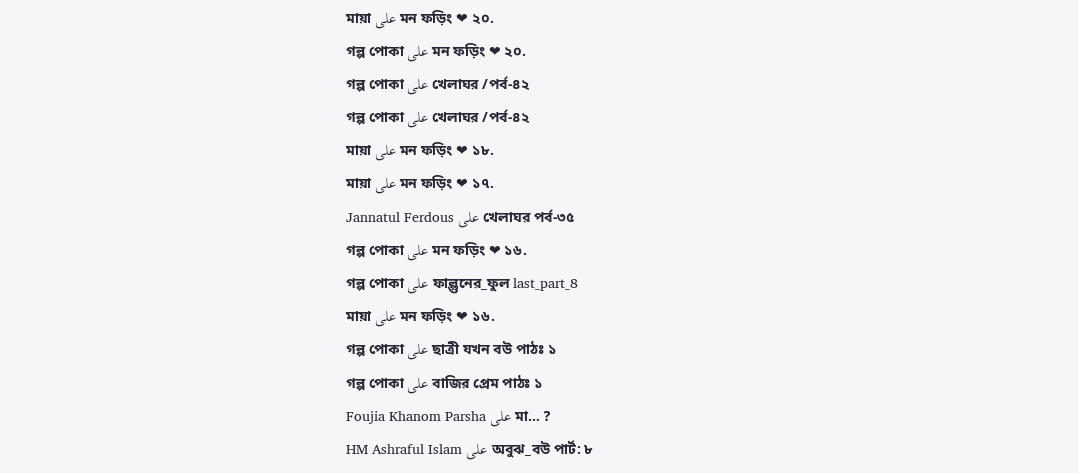মায়া على মন ফড়িং ❤ ২০.
গল্প পোকা على মন ফড়িং ❤ ২০.
গল্প পোকা على খেলাঘর /পর্ব-৪২
গল্প পোকা على খেলাঘর /পর্ব-৪২
মায়া على মন ফড়িং ❤ ১৮.
মায়া على মন ফড়িং ❤ ১৭.
Jannatul Ferdous على খেলাঘর পর্ব-৩৫
গল্প পোকা على মন ফড়িং ❤ ১৬.
গল্প পোকা على ফাল্গুনের_ফুল last_part_8
মায়া على মন ফড়িং ❤ ১৬.
গল্প পোকা على ছাত্রী যখন বউ পাঠঃ ১
গল্প পোকা على বাজির প্রেম পাঠঃ ১
Foujia Khanom Parsha على মা… ?
HM Ashraful Islam على অবুঝ_বউ পার্ট: ৮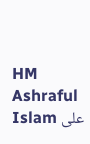HM Ashraful Islam على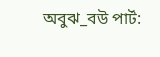অবুঝ_বউ পার্ট: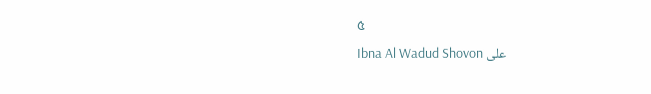৫
Ibna Al Wadud Shovon على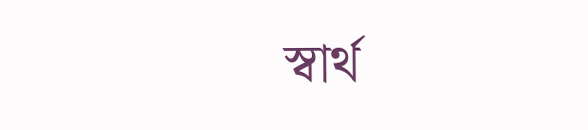স্বার্থ